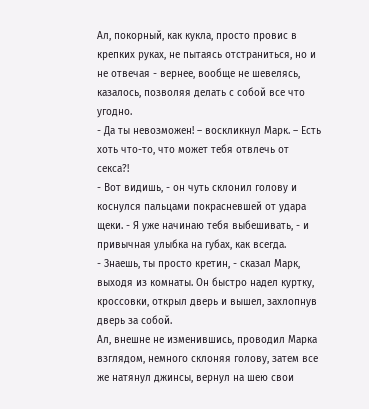Ал, покорный, как кукла, просто провис в крепких руках, не пытаясь отстраниться, но и не отвечая - вернее, вообще не шевелясь, казалось, позволяя делать с собой все что угодно.
- Да ты невозможен! – воскликнул Марк. – Есть хоть что-то, что может тебя отвлечь от секса?!
- Вот видишь, - он чуть склонил голову и коснулся пальцами покрасневшей от удара щеки. - Я уже начинаю тебя выбешивать, - и привычная улыбка на губах, как всегда.
- Знаешь, ты просто кретин, - сказал Марк, выходя из комнаты. Он быстро надел куртку, кроссовки, открыл дверь и вышел, захлопнув дверь за собой.
Ал, внешне не изменившись, проводил Марка взглядом, немного склоняя голову, затем все же натянул джинсы, вернул на шею свои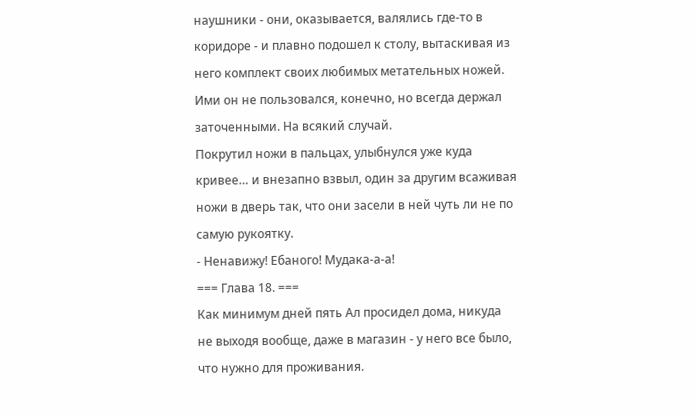наушники - они, оказывается, валялись где-то в коридоре - и плавно подошел к столу, вытаскивая из него комплект своих любимых метательных ножей. Ими он не пользовался, конечно, но всегда держал заточенными. На всякий случай.
Покрутил ножи в пальцах, улыбнулся уже куда кривее… и внезапно взвыл, один за другим всаживая ножи в дверь так, что они засели в ней чуть ли не по самую рукоятку.
- Ненавижу! Ебаного! Мудака-а-а!
=== Глава 18. ===
Как минимум дней пять Ал просидел дома, никуда не выходя вообще, даже в магазин - у него все было, что нужно для проживания.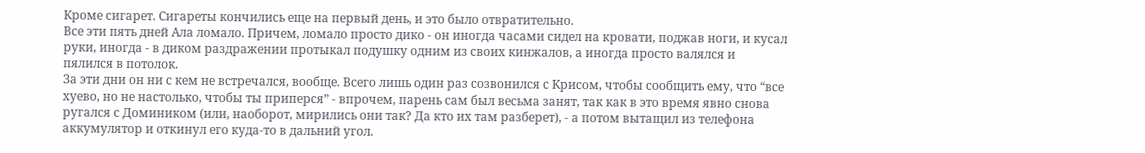Кроме сигарет. Сигареты кончились еще на первый день, и это было отвратительно.
Все эти пять дней Ала ломало. Причем, ломало просто дико - он иногда часами сидел на кровати, поджав ноги, и кусал руки, иногда - в диком раздражении протыкал подушку одним из своих кинжалов, а иногда просто валялся и пялился в потолок.
За эти дни он ни с кем не встречался, вообще. Всего лишь один раз созвонился с Крисом, чтобы сообщить ему, что “все хуево, но не настолько, чтобы ты приперся” - впрочем, парень сам был весьма занят, так как в это время явно снова ругался с Домиником (или, наоборот, мирились они так? Да кто их там разберет), - а потом вытащил из телефона аккумулятор и откинул его куда-то в дальний угол.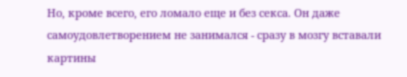Но, кроме всего, его ломало еще и без секса. Он даже самоудовлетворением не занимался - сразу в мозгу вставали картины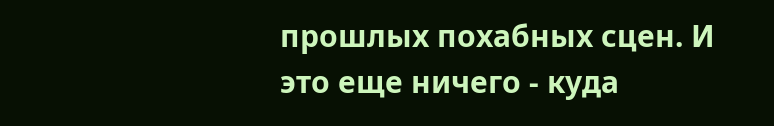прошлых похабных сцен. И это еще ничего - куда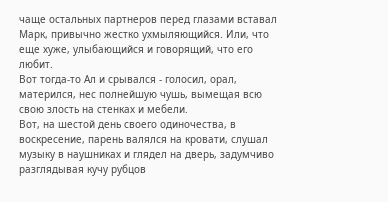чаще остальных партнеров перед глазами вставал Марк, привычно жестко ухмыляющийся. Или, что еще хуже, улыбающийся и говорящий, что его любит.
Вот тогда-то Ал и срывался - голосил, орал, матерился, нес полнейшую чушь, вымещая всю свою злость на стенках и мебели.
Вот, на шестой день своего одиночества, в воскресение, парень валялся на кровати, слушал музыку в наушниках и глядел на дверь, задумчиво разглядывая кучу рубцов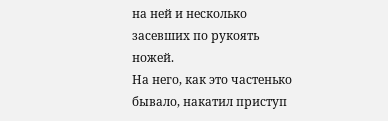на ней и несколько засевших по рукоять ножей.
На него, как это частенько бывало, накатил приступ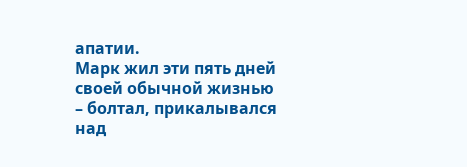апатии.
Марк жил эти пять дней своей обычной жизнью – болтал, прикалывался над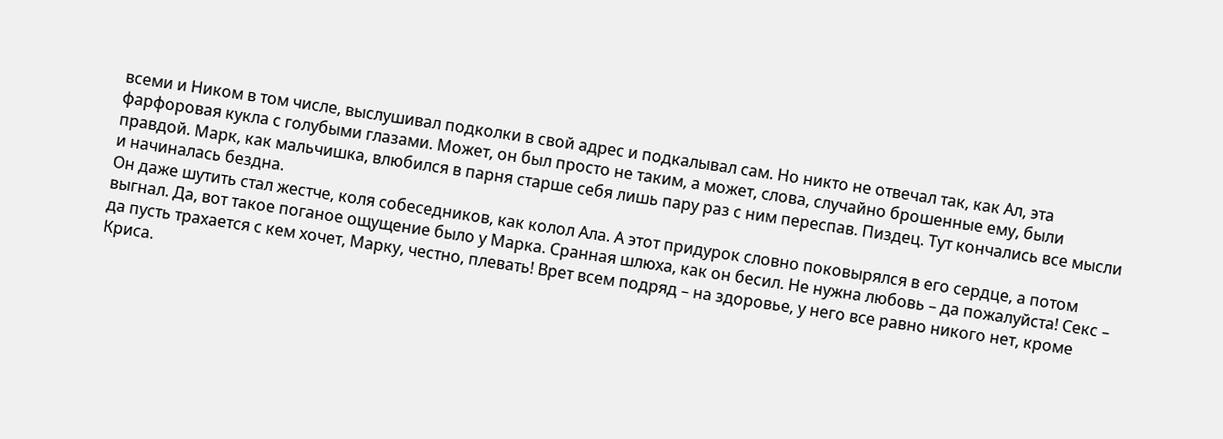всеми и Ником в том числе, выслушивал подколки в свой адрес и подкалывал сам. Но никто не отвечал так, как Ал, эта фарфоровая кукла с голубыми глазами. Может, он был просто не таким, а может, слова, случайно брошенные ему, были правдой. Марк, как мальчишка, влюбился в парня старше себя лишь пару раз с ним переспав. Пиздец. Тут кончались все мысли и начиналась бездна.
Он даже шутить стал жестче, коля собеседников, как колол Ала. А этот придурок словно поковырялся в его сердце, а потом выгнал. Да, вот такое поганое ощущение было у Марка. Сранная шлюха, как он бесил. Не нужна любовь – да пожалуйста! Секс – да пусть трахается с кем хочет, Марку, честно, плевать! Врет всем подряд – на здоровье, у него все равно никого нет, кроме Криса.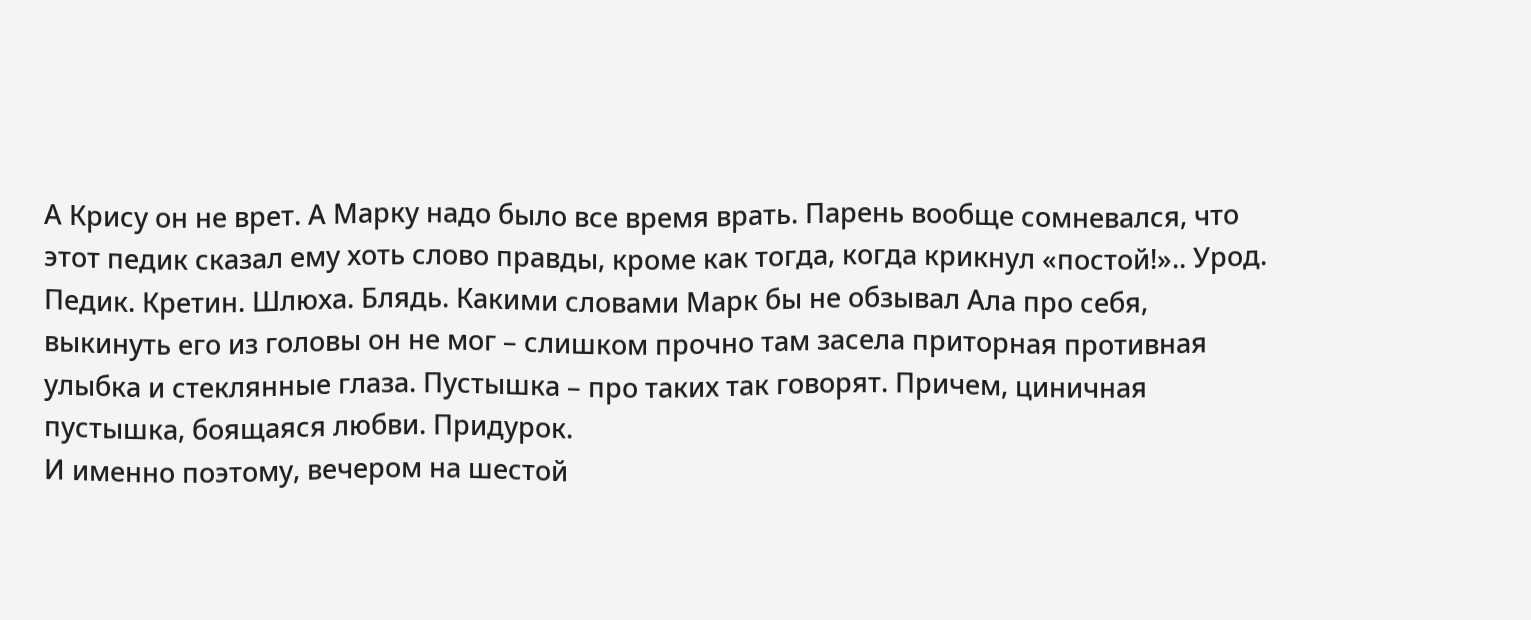А Крису он не врет. А Марку надо было все время врать. Парень вообще сомневался, что этот педик сказал ему хоть слово правды, кроме как тогда, когда крикнул «постой!».. Урод. Педик. Кретин. Шлюха. Блядь. Какими словами Марк бы не обзывал Ала про себя, выкинуть его из головы он не мог – слишком прочно там засела приторная противная улыбка и стеклянные глаза. Пустышка – про таких так говорят. Причем, циничная пустышка, боящаяся любви. Придурок.
И именно поэтому, вечером на шестой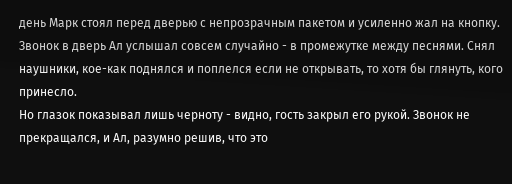день Марк стоял перед дверью с непрозрачным пакетом и усиленно жал на кнопку.
Звонок в дверь Ал услышал совсем случайно - в промежутке между песнями. Снял наушники, кое-как поднялся и поплелся если не открывать, то хотя бы глянуть, кого принесло.
Но глазок показывал лишь черноту - видно, гость закрыл его рукой. Звонок не прекращался, и Ал, разумно решив, что это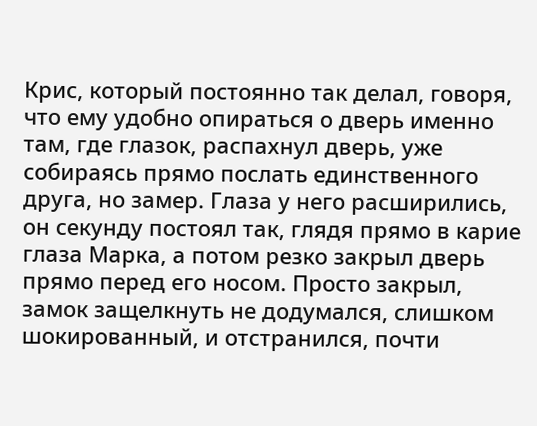Крис, который постоянно так делал, говоря, что ему удобно опираться о дверь именно там, где глазок, распахнул дверь, уже собираясь прямо послать единственного друга, но замер. Глаза у него расширились, он секунду постоял так, глядя прямо в карие глаза Марка, а потом резко закрыл дверь прямо перед его носом. Просто закрыл, замок защелкнуть не додумался, слишком шокированный, и отстранился, почти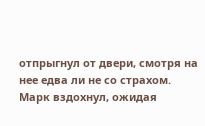отпрыгнул от двери, смотря на нее едва ли не со страхом.
Марк вздохнул, ожидая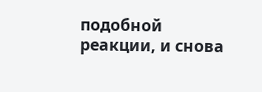подобной реакции, и снова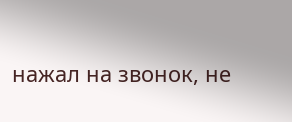нажал на звонок, не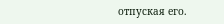отпуская его.